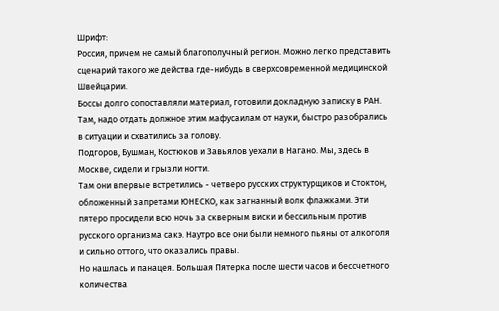Шрифт:
Россия, причем не самый благополучный регион. Можно легко представить сценарий такого же действа где-нибудь в сверхсовременной медицинской Швейцарии.
Боссы долго сопоставляли материал, готовили докладную записку в РАН. Там, надо отдать должное этим мафусаилам от науки, быстро разобрались в ситуации и схватились за голову.
Подгоров, Бушман, Костюков и Завьялов уехали в Нагано. Мы, здесь в Москве, сидели и грызли ногти.
Там они впервые встретились - четверо русских структурщиков и Стоктон, обложенный запретами ЮНЕСКО, как загнанный волк флажками. Эти пятеро просидели всю ночь за скверным виски и бессильным против русского организма сакэ. Наутро все они были немного пьяны от алкоголя и сильно оттого, что оказались правы.
Но нашлась и панацея. Большая Пятерка после шести часов и бессчетного количества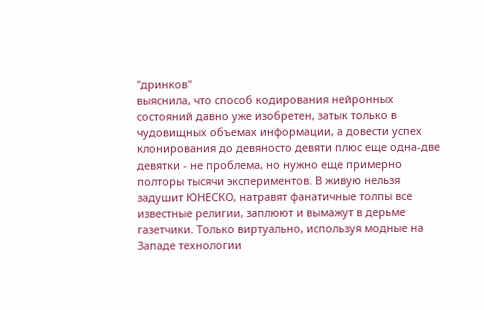"дринков"
выяснила, что способ кодирования нейронных состояний давно уже изобретен, затык только в чудовищных объемах информации, а довести успех клонирования до девяносто девяти плюс еще одна-две девятки - не проблема, но нужно еще примерно полторы тысячи экспериментов. В живую нельзя задушит ЮНЕСКО, натравят фанатичные толпы все известные религии, заплюют и вымажут в дерьме газетчики. Только виртуально, используя модные на Западе технологии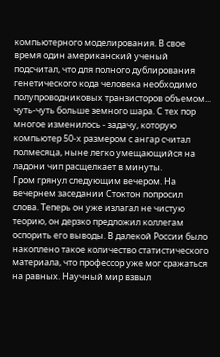компьютерного моделирования. В свое время один американский ученый подсчитал, что для полного дублирования генетического кода человека необходимо полупроводниковых транзисторов объемом... чуть-чуть больше земного шара. С тех пор многое изменилось - задачу, которую компьютер 50-х размером с ангар считал полмесяца, ныне легко умещающийся на ладони чип расщелкает в минуты.
Гром грянул следующим вечером. На вечернем заседании Стоктон попросил слова. Теперь он уже излагал не чистую теорию, он дерзко предложил коллегам оспорить его выводы. В далекой России было накоплено такое количество статистического материала, что профессор уже мог сражаться на равных. Научный мир взвыл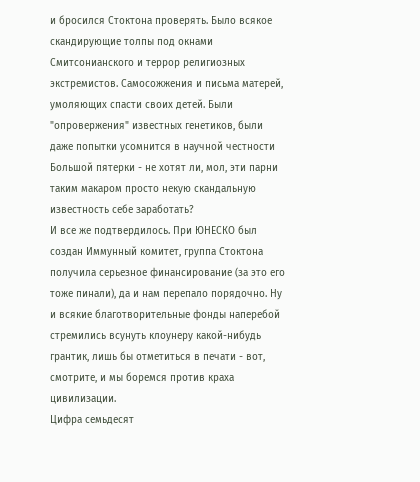и бросился Стоктона проверять. Было всякое скандирующие толпы под окнами Смитсонианского и террор религиозных экстремистов. Самосожжения и письма матерей, умоляющих спасти своих детей. Были "опровержения" известных генетиков, были даже попытки усомнится в научной честности Большой пятерки - не хотят ли, мол, эти парни таким макаром просто некую скандальную известность себе заработать?
И все же подтвердилось. При ЮНЕСКО был создан Иммунный комитет, группа Стоктона получила серьезное финансирование (за это его тоже пинали), да и нам перепало порядочно. Ну и всякие благотворительные фонды наперебой стремились всунуть клоунеру какой-нибудь грантик, лишь бы отметиться в печати - вот, смотрите, и мы боремся против краха цивилизации.
Цифра семьдесят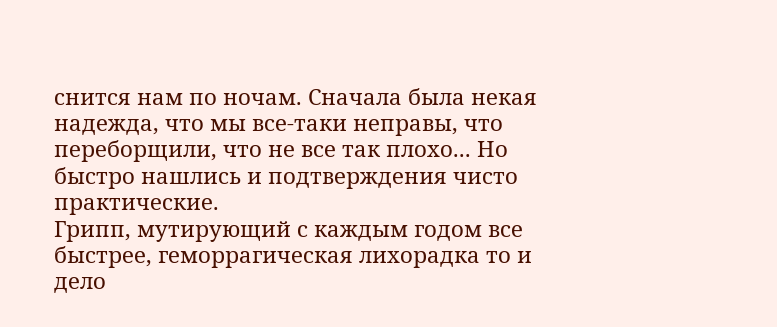снится нам по ночам. Сначала была некая надежда, что мы все-таки неправы, что переборщили, что не все так плохо... Но быстро нашлись и подтверждения чисто практические.
Грипп, мутирующий с каждым годом все быстрее, геморрагическая лихорадка то и дело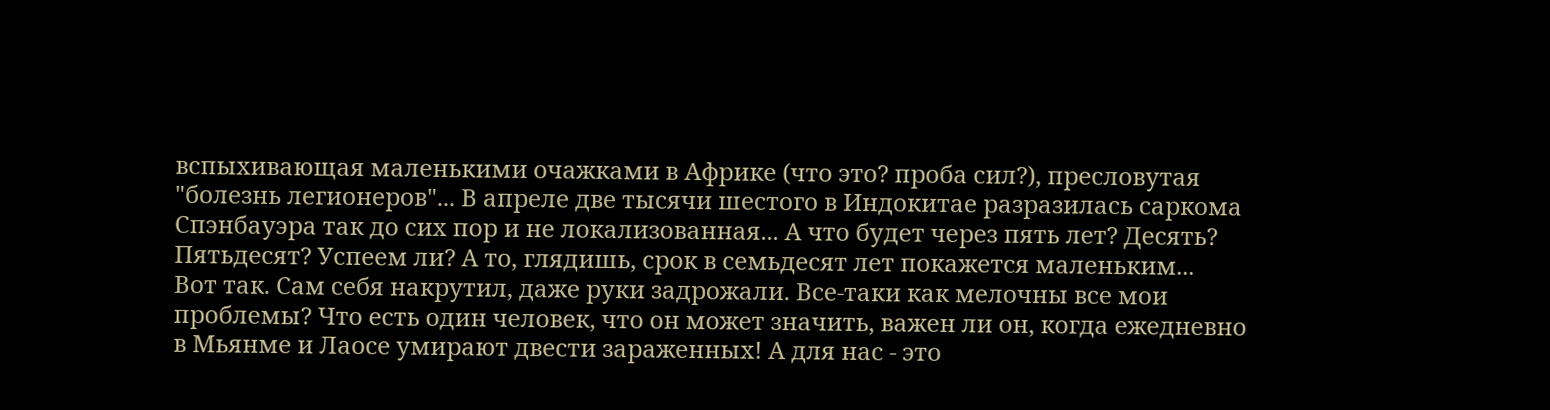вспыхивающая маленькими очажками в Африке (что это? проба сил?), пресловутая "болезнь легионеров"... В апреле две тысячи шестого в Индокитае разразилась саркома Спэнбауэра так до сих пор и не локализованная... А что будет через пять лет? Десять? Пятьдесят? Успеем ли? А то, глядишь, срок в семьдесят лет покажется маленьким...
Вот так. Сам себя накрутил, даже руки задрожали. Все-таки как мелочны все мои проблемы? Что есть один человек, что он может значить, важен ли он, когда ежедневно в Мьянме и Лаосе умирают двести зараженных! А для нас - это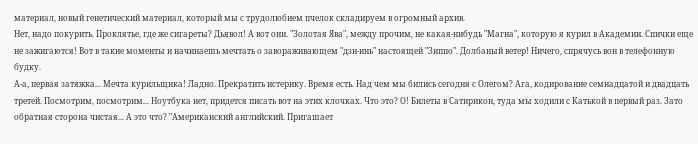материал, новый генетический материал, который мы с трудолюбием пчелок складируем в огромный архив.
Нет, надо покурить. Проклятье, где же сигареты? Дьявол! А вот они. "Золотая Ява", между прочим, не какая-нибудь "Магна", которую я курил в Академии. Спички еще не зажигаются! Вот в такие моменты и начинаешь мечтать о завораживающем "дзи-инь" настоящей "Зиппо". Долбаный ветер! Ничего, спрячусь вон в телефонную будку.
А-а, первая затяжка... Мечта курильщика! Ладно. Прекратить истерику. Время есть. Над чем мы бились сегодня с Олегом? Ага, кодирование семнадцатой и двадцать третей. Посмотрим, посмотрим... Ноутбука нет, придется писать вот на этих клочках. Что это? О! Билеты в Сатирикон, туда мы ходили с Катькой в первый раз. Зато обратная сторона чистая... А это что? "Американский английский. Пригашает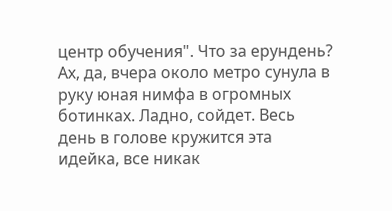центр обучения". Что за ерундень? Ах, да, вчера около метро сунула в руку юная нимфа в огромных ботинках. Ладно, сойдет. Весь день в голове кружится эта идейка, все никак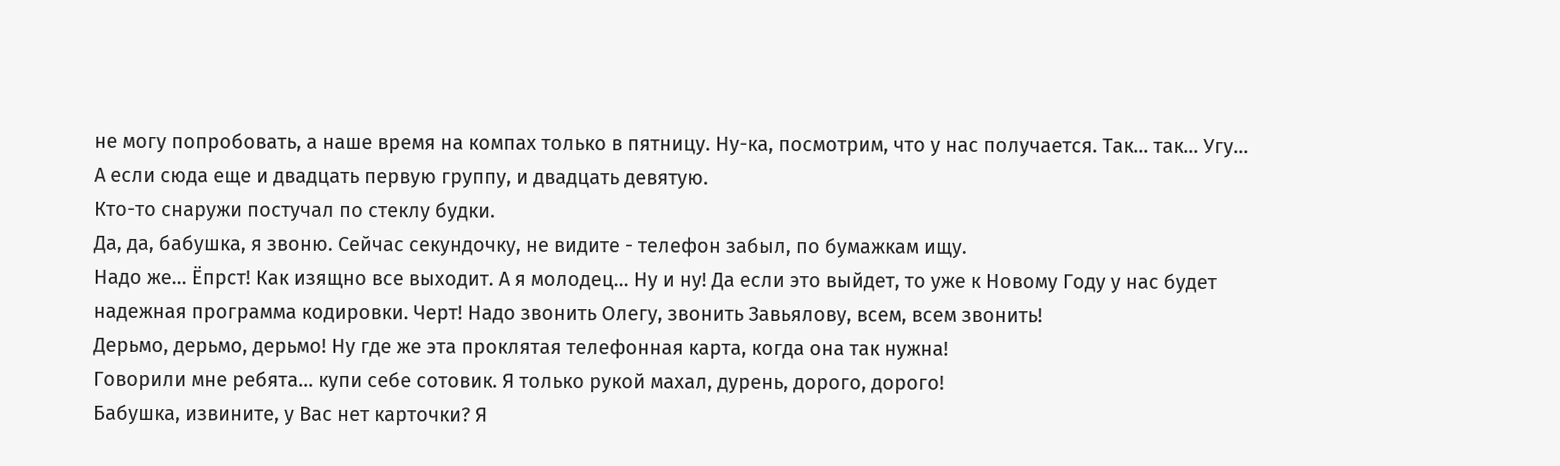не могу попробовать, а наше время на компах только в пятницу. Ну-ка, посмотрим, что у нас получается. Так... так... Угу... А если сюда еще и двадцать первую группу, и двадцать девятую.
Кто-то снаружи постучал по стеклу будки.
Да, да, бабушка, я звоню. Сейчас секундочку, не видите - телефон забыл, по бумажкам ищу.
Надо же... Ёпрст! Как изящно все выходит. А я молодец... Ну и ну! Да если это выйдет, то уже к Новому Году у нас будет надежная программа кодировки. Черт! Надо звонить Олегу, звонить Завьялову, всем, всем звонить!
Дерьмо, дерьмо, дерьмо! Ну где же эта проклятая телефонная карта, когда она так нужна!
Говорили мне ребята... купи себе сотовик. Я только рукой махал, дурень, дорого, дорого!
Бабушка, извините, у Вас нет карточки? Я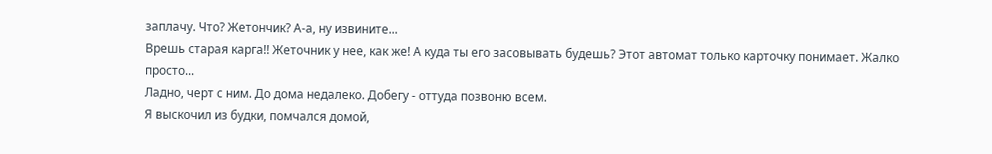заплачу. Что? Жетончик? А-а, ну извините...
Врешь старая карга!! Жеточник у нее, как же! А куда ты его засовывать будешь? Этот автомат только карточку понимает. Жалко просто...
Ладно, черт с ним. До дома недалеко. Добегу - оттуда позвоню всем.
Я выскочил из будки, помчался домой,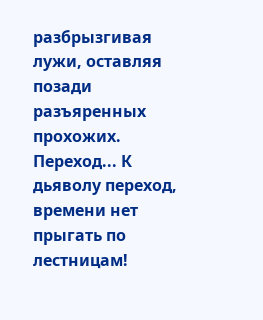разбрызгивая лужи, оставляя позади разъяренных прохожих. Переход... К дьяволу переход, времени нет прыгать по лестницам!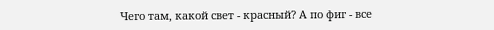Чего там, какой свет - красный? А по фиг - все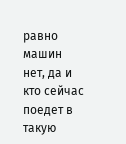равно машин нет, да и кто сейчас поедет в такую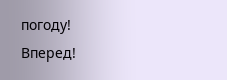погоду! Вперед!